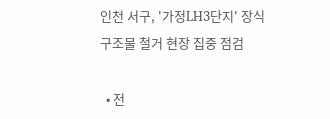인천 서구, '가정LH3단지' 장식구조물 철거 현장 집중 점검

  • 전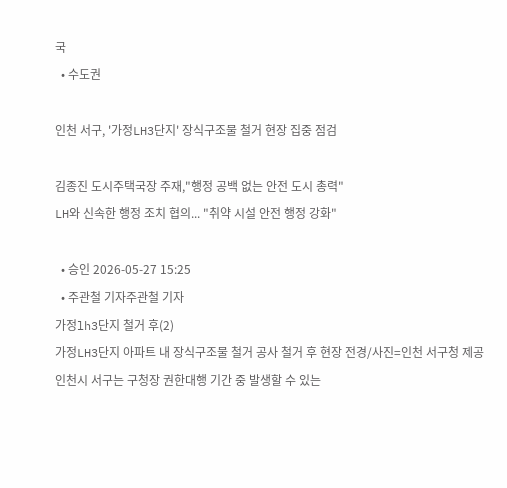국
  • 수도권

인천 서구, '가정LH3단지' 장식구조물 철거 현장 집중 점검

김종진 도시주택국장 주재,"행정 공백 없는 안전 도시 총력"
LH와 신속한 행정 조치 협의... "취약 시설 안전 행정 강화"

  • 승인 2026-05-27 15:25
  • 주관철 기자주관철 기자
가정lh3단지 철거 후(2)
가정LH3단지 아파트 내 장식구조물 철거 공사 철거 후 현장 전경/사진=인천 서구청 제공
인천시 서구는 구청장 권한대행 기간 중 발생할 수 있는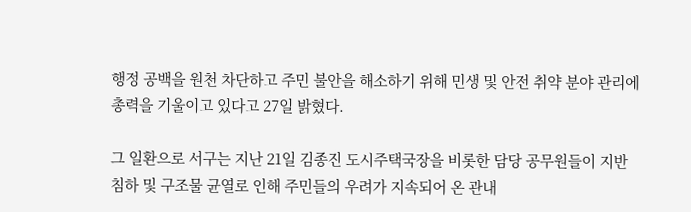행정 공백을 원천 차단하고 주민 불안을 해소하기 위해 민생 및 안전 취약 분야 관리에 총력을 기울이고 있다고 27일 밝혔다.

그 일환으로 서구는 지난 21일 김종진 도시주택국장을 비롯한 담당 공무원들이 지반 침하 및 구조물 균열로 인해 주민들의 우려가 지속되어 온 관내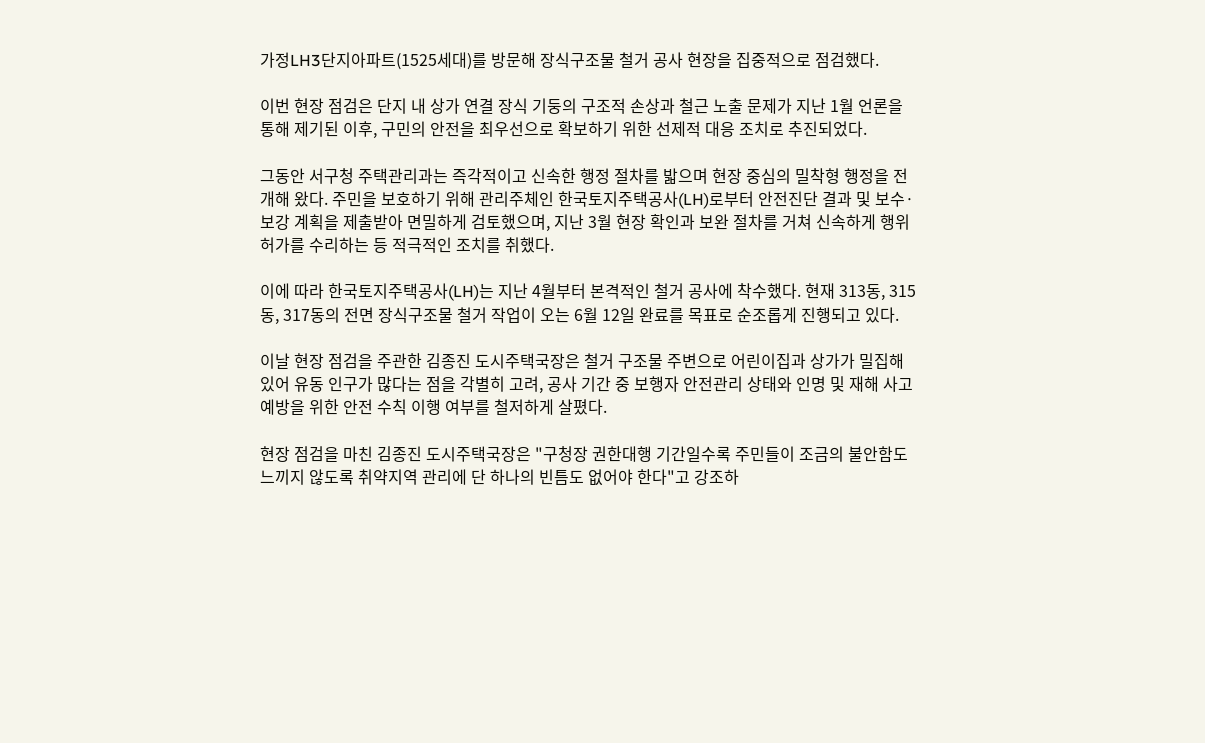가정LH3단지아파트(1525세대)를 방문해 장식구조물 철거 공사 현장을 집중적으로 점검했다.

이번 현장 점검은 단지 내 상가 연결 장식 기둥의 구조적 손상과 철근 노출 문제가 지난 1월 언론을 통해 제기된 이후, 구민의 안전을 최우선으로 확보하기 위한 선제적 대응 조치로 추진되었다.

그동안 서구청 주택관리과는 즉각적이고 신속한 행정 절차를 밟으며 현장 중심의 밀착형 행정을 전개해 왔다. 주민을 보호하기 위해 관리주체인 한국토지주택공사(LH)로부터 안전진단 결과 및 보수·보강 계획을 제출받아 면밀하게 검토했으며, 지난 3월 현장 확인과 보완 절차를 거쳐 신속하게 행위허가를 수리하는 등 적극적인 조치를 취했다.

이에 따라 한국토지주택공사(LH)는 지난 4월부터 본격적인 철거 공사에 착수했다. 현재 313동, 315동, 317동의 전면 장식구조물 철거 작업이 오는 6월 12일 완료를 목표로 순조롭게 진행되고 있다.

이날 현장 점검을 주관한 김종진 도시주택국장은 철거 구조물 주변으로 어린이집과 상가가 밀집해 있어 유동 인구가 많다는 점을 각별히 고려, 공사 기간 중 보행자 안전관리 상태와 인명 및 재해 사고 예방을 위한 안전 수칙 이행 여부를 철저하게 살폈다.

현장 점검을 마친 김종진 도시주택국장은 "구청장 권한대행 기간일수록 주민들이 조금의 불안함도 느끼지 않도록 취약지역 관리에 단 하나의 빈틈도 없어야 한다"고 강조하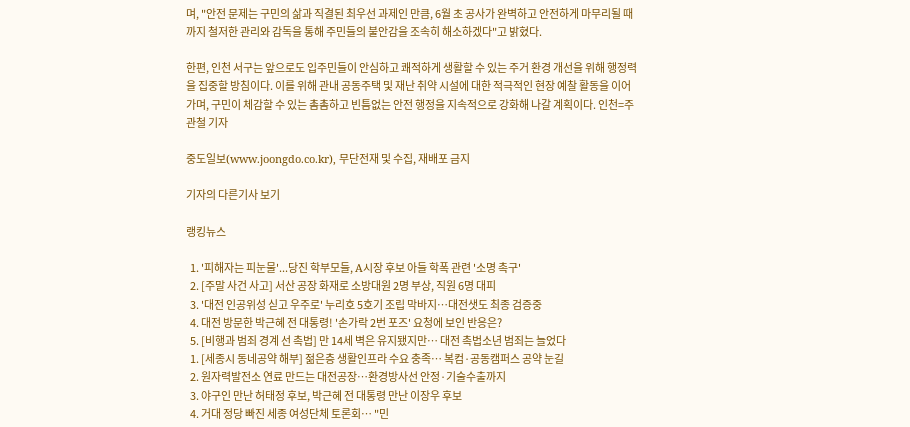며, "안전 문제는 구민의 삶과 직결된 최우선 과제인 만큼, 6월 초 공사가 완벽하고 안전하게 마무리될 때까지 철저한 관리와 감독을 통해 주민들의 불안감을 조속히 해소하겠다"고 밝혔다.

한편, 인천 서구는 앞으로도 입주민들이 안심하고 쾌적하게 생활할 수 있는 주거 환경 개선을 위해 행정력을 집중할 방침이다. 이를 위해 관내 공동주택 및 재난 취약 시설에 대한 적극적인 현장 예찰 활동을 이어가며, 구민이 체감할 수 있는 촘촘하고 빈틈없는 안전 행정을 지속적으로 강화해 나갈 계획이다. 인천=주관철 기자

중도일보(www.joongdo.co.kr), 무단전재 및 수집, 재배포 금지

기자의 다른기사 보기

랭킹뉴스

  1. '피해자는 피눈물'...당진 학부모들, A시장 후보 아들 학폭 관련 '소명 촉구'
  2. [주말 사건 사고] 서산 공장 화재로 소방대원 2명 부상, 직원 6명 대피
  3. '대전 인공위성 싣고 우주로' 누리호 5호기 조립 막바지…대전샛도 최종 검증중
  4. 대전 방문한 박근혜 전 대통령! '손가락 2번 포즈' 요청에 보인 반응은?
  5. [비행과 범죄 경계 선 촉법] 만 14세 벽은 유지됐지만… 대전 촉법소년 범죄는 늘었다
  1. [세종시 동네공약 해부] 젊은층 생활인프라 수요 충족… 복컴·공동캠퍼스 공약 눈길
  2. 원자력발전소 연료 만드는 대전공장…환경방사선 안정·기술수출까지
  3. 야구인 만난 허태정 후보, 박근혜 전 대통령 만난 이장우 후보
  4. 거대 정당 빠진 세종 여성단체 토론회… "민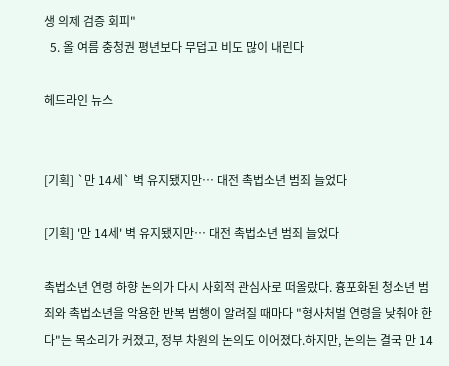생 의제 검증 회피"
  5. 올 여름 충청권 평년보다 무덥고 비도 많이 내린다

헤드라인 뉴스


[기획] `만 14세` 벽 유지됐지만… 대전 촉법소년 범죄 늘었다

[기획] '만 14세' 벽 유지됐지만… 대전 촉법소년 범죄 늘었다

촉법소년 연령 하향 논의가 다시 사회적 관심사로 떠올랐다. 흉포화된 청소년 범죄와 촉법소년을 악용한 반복 범행이 알려질 때마다 "형사처벌 연령을 낮춰야 한다"는 목소리가 커졌고, 정부 차원의 논의도 이어졌다.하지만, 논의는 결국 만 14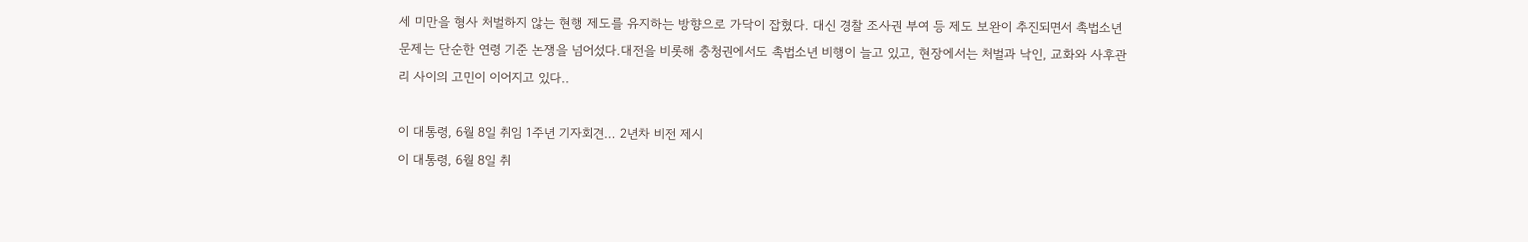세 미만을 형사 처벌하지 않는 현행 제도를 유지하는 방향으로 가닥이 잡혔다. 대신 경찰 조사권 부여 등 제도 보완이 추진되면서 촉법소년 문제는 단순한 연령 기준 논쟁을 넘어섰다.대전을 비롯해 충청권에서도 촉법소년 비행이 늘고 있고, 현장에서는 처벌과 낙인, 교화와 사후관리 사이의 고민이 이어지고 있다..

이 대통령, 6월 8일 취임 1주년 기자회견… 2년차 비전 제시
이 대통령, 6월 8일 취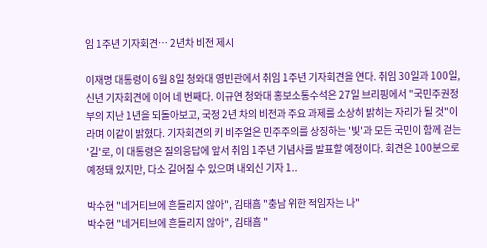임 1주년 기자회견… 2년차 비전 제시

이재명 대통령이 6월 8일 청와대 영빈관에서 취임 1주년 기자회견을 연다. 취임 30일과 100일, 신년 기자회견에 이어 네 번째다. 이규연 청와대 홍보소통수석은 27일 브리핑에서 "국민주권정부의 지난 1년을 되돌아보고, 국정 2년 차의 비전과 주요 과제를 소상히 밝히는 자리가 될 것"이라며 이같이 밝혔다. 기자회견의 키 비주얼은 민주주의를 상징하는 '빛'과 모든 국민이 함께 걷는 '길'로, 이 대통령은 질의응답에 앞서 취임 1주년 기념사를 발표할 예정이다. 회견은 100분으로 예정돼 있지만, 다소 길어질 수 있으며 내외신 기자 1..

박수현 "네거티브에 흔들리지 않아", 김태흠 "충남 위한 적임자는 나"
박수현 "네거티브에 흔들리지 않아", 김태흠 "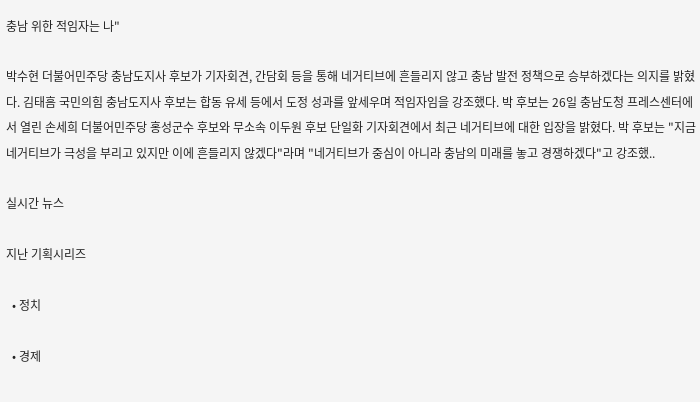충남 위한 적임자는 나"

박수현 더불어민주당 충남도지사 후보가 기자회견, 간담회 등을 통해 네거티브에 흔들리지 않고 충남 발전 정책으로 승부하겠다는 의지를 밝혔다. 김태흠 국민의힘 충남도지사 후보는 합동 유세 등에서 도정 성과를 앞세우며 적임자임을 강조했다. 박 후보는 26일 충남도청 프레스센터에서 열린 손세희 더불어민주당 홍성군수 후보와 무소속 이두원 후보 단일화 기자회견에서 최근 네거티브에 대한 입장을 밝혔다. 박 후보는 "지금 네거티브가 극성을 부리고 있지만 이에 흔들리지 않겠다"라며 "네거티브가 중심이 아니라 충남의 미래를 놓고 경쟁하겠다"고 강조했..

실시간 뉴스

지난 기획시리즈

  • 정치

  • 경제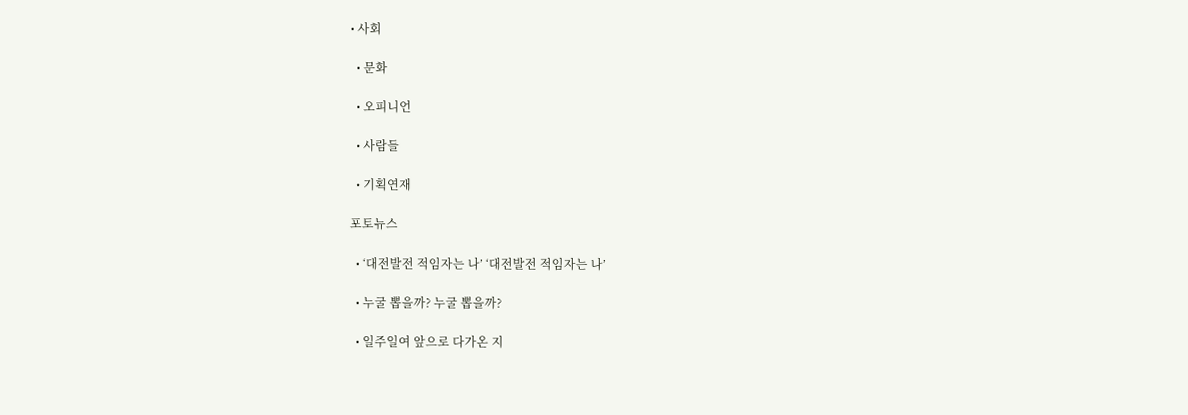• 사회

  • 문화

  • 오피니언

  • 사람들

  • 기획연재

포토뉴스

  • ‘대전발전 적임자는 나’ ‘대전발전 적임자는 나’

  • 누굴 뽑을까? 누굴 뽑을까?

  • 일주일여 앞으로 다가온 지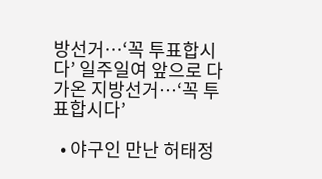방선거…‘꼭 투표합시다’ 일주일여 앞으로 다가온 지방선거…‘꼭 투표합시다’

  • 야구인 만난 허태정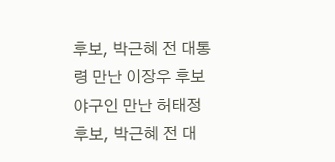후보, 박근혜 전 대통령 만난 이장우 후보 야구인 만난 허태정 후보, 박근혜 전 대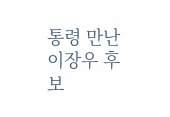통령 만난 이장우 후보